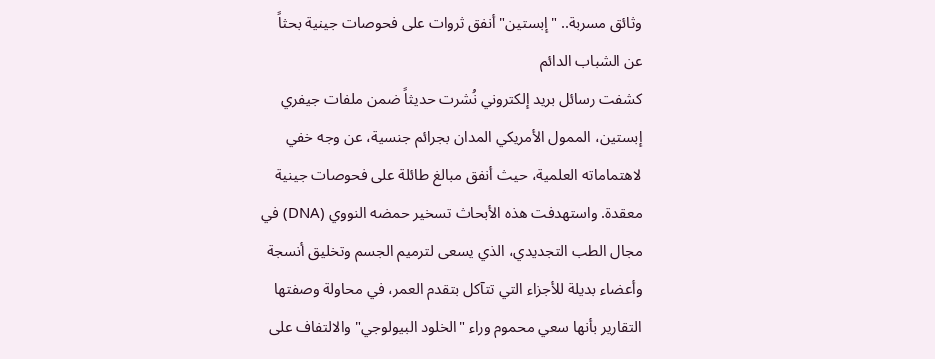وثائق مسربة.. "إبستين" أنفق ثروات على فحوصات جينية بحثاً عن الشباب الدائم
كشفت رسائل بريد إلكتروني نُشرت حديثاً ضمن ملفات جيفري إبستين، الممول الأمريكي المدان بجرائم جنسية، عن وجه خفي لاهتماماته العلمية، حيث أنفق مبالغ طائلة على فحوصات جينية معقدة. واستهدفت هذه الأبحاث تسخير حمضه النووي (DNA) في مجال الطب التجديدي، الذي يسعى لترميم الجسم وتخليق أنسجة وأعضاء بديلة للأجزاء التي تتآكل بتقدم العمر، في محاولة وصفتها التقارير بأنها سعي محموم وراء "الخلود البيولوجي" والالتفاف على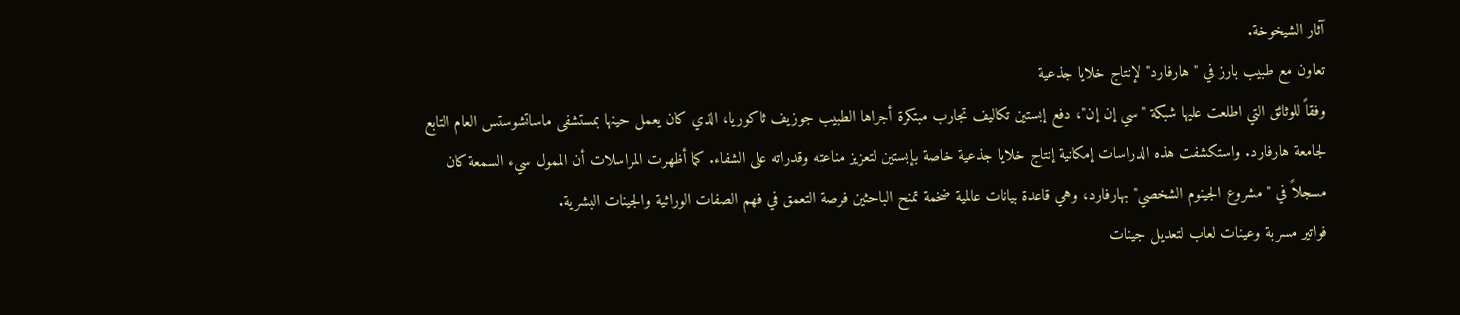آثار الشيخوخة.
تعاون مع طبيب بارز في "هارفارد" لإنتاج خلايا جذعية
وفقاً للوثائق التي اطلعت عليها شبكة "سي إن إن"، دفع إبستين تكاليف تجارب مبتكرة أجراها الطبيب جوزيف ثاكوريا، الذي كان يعمل حينها بمستشفى ماساتشوستس العام التابع لجامعة هارفارد. واستكشفت هذه الدراسات إمكانية إنتاج خلايا جذعية خاصة بإبستين لتعزيز مناعته وقدراته على الشفاء. كما أظهرت المراسلات أن الممول سيء السمعة كان مسجلاً في "مشروع الجينوم الشخصي" بهارفارد، وهي قاعدة بيانات عالمية ضخمة تمنح الباحثين فرصة التعمق في فهم الصفات الوراثية والجينات البشرية.
فواتير مسربة وعينات لعاب لتعديل جينات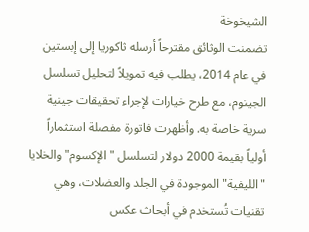الشيخوخة
تضمنت الوثائق مقترحاً أرسله ثاكوريا إلى إبستين في عام 2014، يطلب فيه تمويلاً لتحليل تسلسل الجينوم، مع طرح خيارات لإجراء تحقيقات جينية سرية خاصة به. وأظهرت فاتورة مفصلة استثماراً أولياً بقيمة 2000 دولار لتسلسل "الإكسوم" والخلايا "الليفية" الموجودة في الجلد والعضلات، وهي تقنيات تُستخدم في أبحاث عكس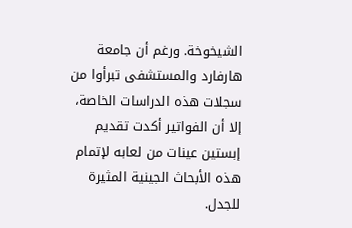الشيخوخة. ورغم أن جامعة هارفارد والمستشفى تبرأوا من سجلات هذه الدراسات الخاصة، إلا أن الفواتير أكدت تقديم إبستين عينات من لعابه لإتمام هذه الأبحاث الجينية المثيرة للجدل.